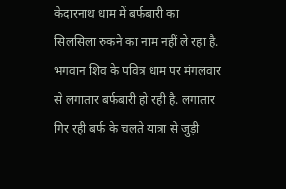केदारनाथ धाम में बर्फबारी का सिलसिला रुकने का नाम नहीं ले रहा है. भगवान शिव के पवित्र धाम पर मंगलवार से लगातार बर्फबारी हो रही है. लगातार गिर रही बर्फ के चलते यात्रा से जुड़ी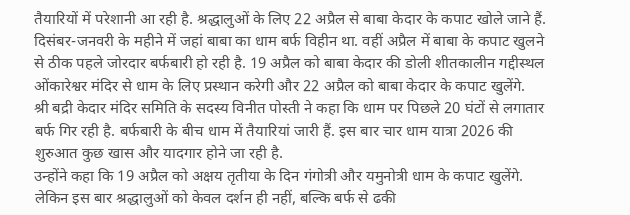तैयारियों में परेशानी आ रही है. श्रद्धालुओं के लिए 22 अप्रैल से बाबा केदार के कपाट खोले जाने हैं.
दिसंबर-जनवरी के महीने में जहां बाबा का धाम बर्फ विहीन था. वहीं अप्रैल में बाबा के कपाट खुलने से ठीक पहले जोरदार बर्फबारी हो रही है. 19 अप्रैल को बाबा केदार की डोली शीतकालीन गद्दीस्थल ओंकारेश्वर मंदिर से धाम के लिए प्रस्थान करेगी और 22 अप्रैल को बाबा केदार के कपाट खुलेंगे.
श्री बद्री केदार मंदिर समिति के सदस्य विनीत पोस्ती ने कहा कि धाम पर पिछले 20 घंटों से लगातार बर्फ गिर रही है. बर्फबारी के बीच धाम में तैयारियां जारी हैं. इस बार चार धाम यात्रा 2026 की शुरुआत कुछ खास और यादगार होने जा रही है.
उन्होंने कहा कि 19 अप्रैल को अक्षय तृतीया के दिन गंगोत्री और यमुनोत्री धाम के कपाट खुलेंगे. लेकिन इस बार श्रद्धालुओं को केवल दर्शन ही नहीं, बल्कि बर्फ से ढकी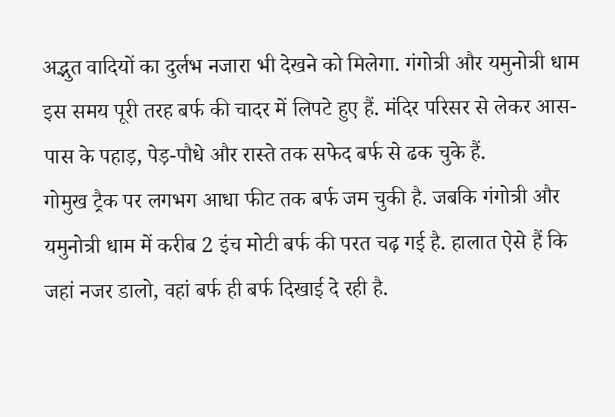अद्भुत वादियों का दुर्लभ नजारा भी देखने को मिलेगा. गंगोत्री और यमुनोत्री धाम इस समय पूरी तरह बर्फ की चादर में लिपटे हुए हैं. मंदिर परिसर से लेकर आस-पास के पहाड़, पेड़-पौधे और रास्ते तक सफेद बर्फ से ढक चुके हैं.
गोमुख ट्रैक पर लगभग आधा फीट तक बर्फ जम चुकी है. जबकि गंगोत्री और यमुनोत्री धाम में करीब 2 इंच मोटी बर्फ की परत चढ़ गई है. हालात ऐसे हैं कि जहां नजर डालो, वहां बर्फ ही बर्फ दिखाई दे रही है.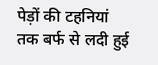पेड़ों की टहनियां तक बर्फ से लदी हुई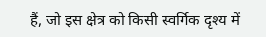हैं, जो इस क्षेत्र को किसी स्वर्गिक दृश्य में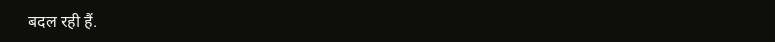बदल रही हैं.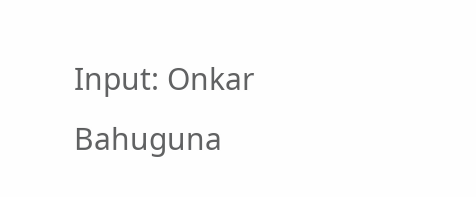Input: Onkar Bahuguna